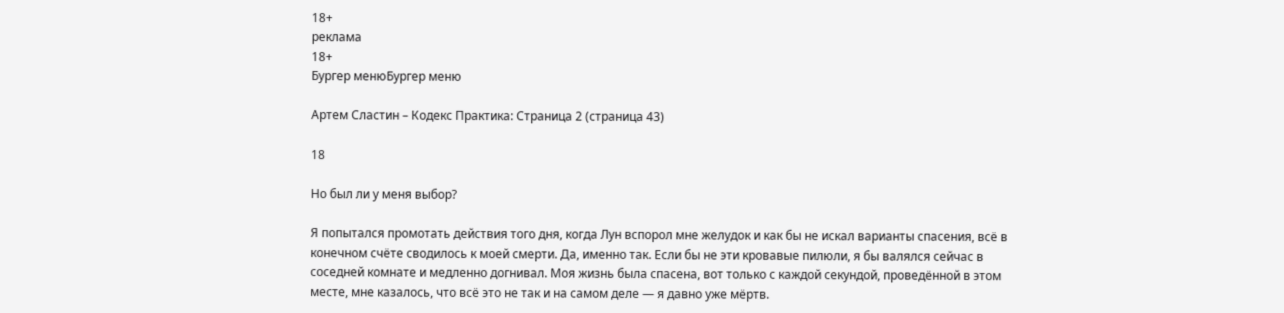18+
реклама
18+
Бургер менюБургер меню

Артем Сластин – Кодекс Практика: Страница 2 (страница 43)

18

Но был ли у меня выбор?

Я попытался промотать действия того дня, когда Лун вспорол мне желудок и как бы не искал варианты спасения, всё в конечном счёте сводилось к моей смерти. Да, именно так. Если бы не эти кровавые пилюли, я бы валялся сейчас в соседней комнате и медленно догнивал. Моя жизнь была спасена, вот только с каждой секундой, проведённой в этом месте, мне казалось, что всё это не так и на самом деле — я давно уже мёртв.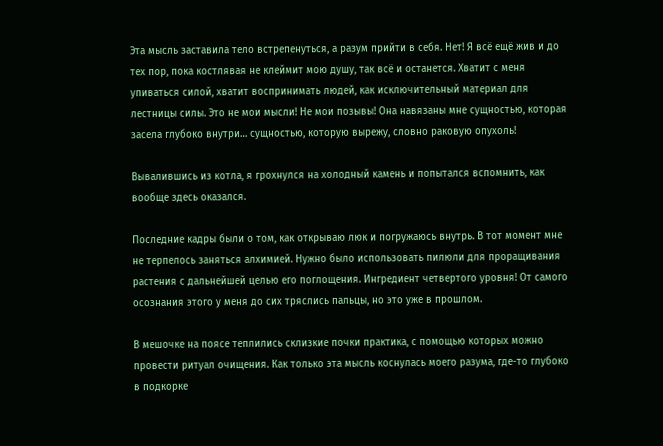Эта мысль заставила тело встрепенуться, а разум прийти в себя. Нет! Я всё ещё жив и до тех пор, пока костлявая не клеймит мою душу, так всё и останется. Хватит с меня упиваться силой, хватит воспринимать людей, как исключительный материал для лестницы силы. Это не мои мысли! Не мои позывы! Она навязаны мне сущностью, которая засела глубоко внутри… сущностью, которую вырежу, словно раковую опухоль!

Вывалившись из котла, я грохнулся на холодный камень и попытался вспомнить, как вообще здесь оказался.

Последние кадры были о том, как открываю люк и погружаюсь внутрь. В тот момент мне не терпелось заняться алхимией. Нужно было использовать пилюли для проращивания растения с дальнейшей целью его поглощения. Ингредиент четвертого уровня! От самого осознания этого у меня до сих тряслись пальцы, но это уже в прошлом.

В мешочке на поясе теплились склизкие почки практика, с помощью которых можно провести ритуал очищения. Как только эта мысль коснулась моего разума, где-то глубоко в подкорке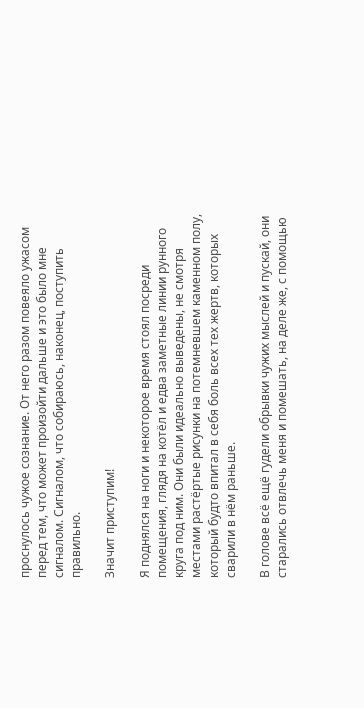проснулось чужое сознание. От него разом повеяло ужасом перед тем, что может произойти дальше и это было мне сигналом. Сигналом, что собираюсь, наконец, поступить правильно.

Значит приступим!

Я поднялся на ноги и некоторое время стоял посреди помещения, глядя на котёл и едва заметные линии рунного круга под ним. Они были идеально выведены, не смотря местами растёртые рисунки на потемневшем каменном полу, который будто впитал в себя боль всех тех жертв, которых сварили в нём раньше.

В голове всё ещё гудели обрывки чужих мыслей и пускай, они старались отвлечь меня и помешать, на деле же, с помощью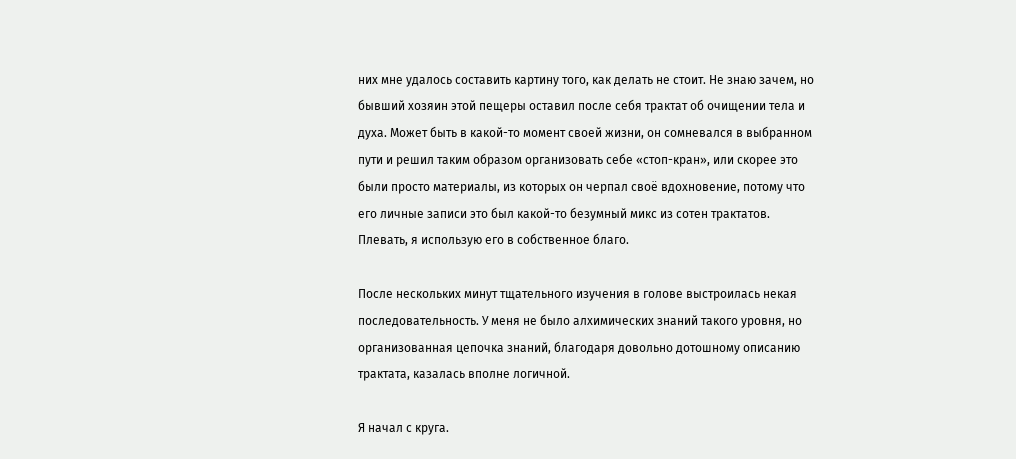них мне удалось составить картину того, как делать не стоит. Не знаю зачем, но бывший хозяин этой пещеры оставил после себя трактат об очищении тела и духа. Может быть в какой-то момент своей жизни, он сомневался в выбранном пути и решил таким образом организовать себе «стоп-кран», или скорее это были просто материалы, из которых он черпал своё вдохновение, потому что его личные записи это был какой-то безумный микс из сотен трактатов. Плевать, я использую его в собственное благо.

После нескольких минут тщательного изучения в голове выстроилась некая последовательность. У меня не было алхимических знаний такого уровня, но организованная цепочка знаний, благодаря довольно дотошному описанию трактата, казалась вполне логичной.

Я начал с круга.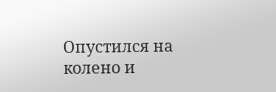Опустился на колено и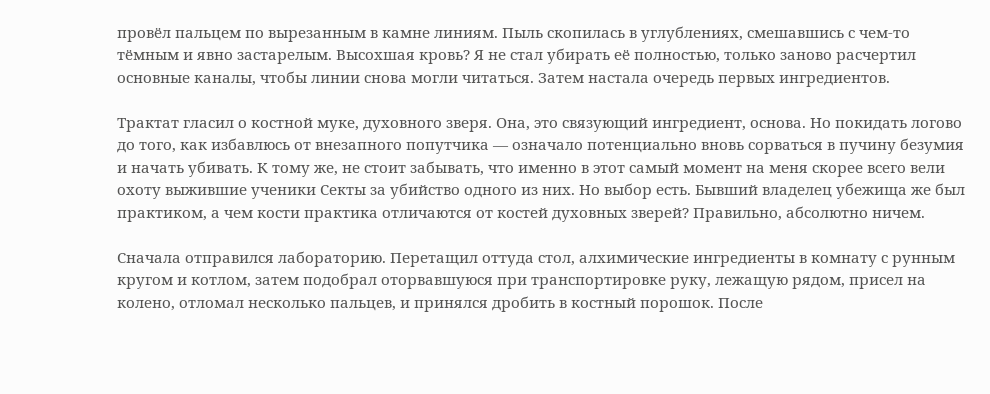провёл пальцем по вырезанным в камне линиям. Пыль скопилась в углублениях, смешавшись с чем-то тёмным и явно застарелым. Высохшая кровь? Я не стал убирать её полностью, только заново расчертил основные каналы, чтобы линии снова могли читаться. Затем настала очередь первых ингредиентов.

Трактат гласил о костной муке, духовного зверя. Она, это связующий ингредиент, основа. Но покидать логово до того, как избавлюсь от внезапного попутчика — означало потенциально вновь сорваться в пучину безумия и начать убивать. К тому же, не стоит забывать, что именно в этот самый момент на меня скорее всего вели охоту выжившие ученики Секты за убийство одного из них. Но выбор есть. Бывший владелец убежища же был практиком, а чем кости практика отличаются от костей духовных зверей? Правильно, абсолютно ничем.

Сначала отправился лабораторию. Перетащил оттуда стол, алхимические ингредиенты в комнату с рунным кругом и котлом, затем подобрал оторвавшуюся при транспортировке руку, лежащую рядом, присел на колено, отломал несколько пальцев, и принялся дробить в костный порошок. После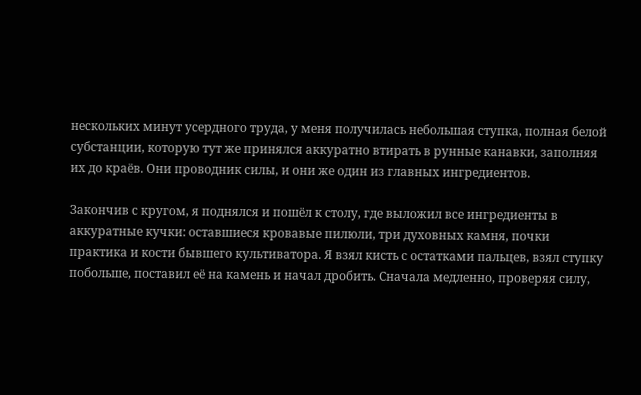нескольких минут усердного труда, у меня получилась небольшая ступка, полная белой субстанции, которую тут же принялся аккуратно втирать в рунные канавки, заполняя их до краёв. Они проводник силы, и они же один из главных ингредиентов.

Закончив с кругом, я поднялся и пошёл к столу, где выложил все ингредиенты в аккуратные кучки: оставшиеся кровавые пилюли, три духовных камня, почки практика и кости бывшего культиватора. Я взял кисть с остатками пальцев, взял ступку побольше, поставил её на камень и начал дробить. Сначала медленно, проверяя силу,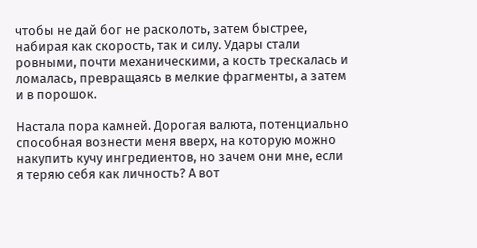чтобы не дай бог не расколоть, затем быстрее, набирая как скорость, так и силу. Удары стали ровными, почти механическими, а кость трескалась и ломалась, превращаясь в мелкие фрагменты, а затем и в порошок.

Настала пора камней. Дорогая валюта, потенциально способная вознести меня вверх, на которую можно накупить кучу ингредиентов, но зачем они мне, если я теряю себя как личность? А вот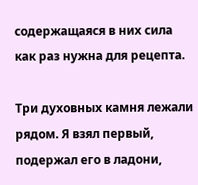содержащаяся в них сила как раз нужна для рецепта.

Три духовных камня лежали рядом. Я взял первый, подержал его в ладони,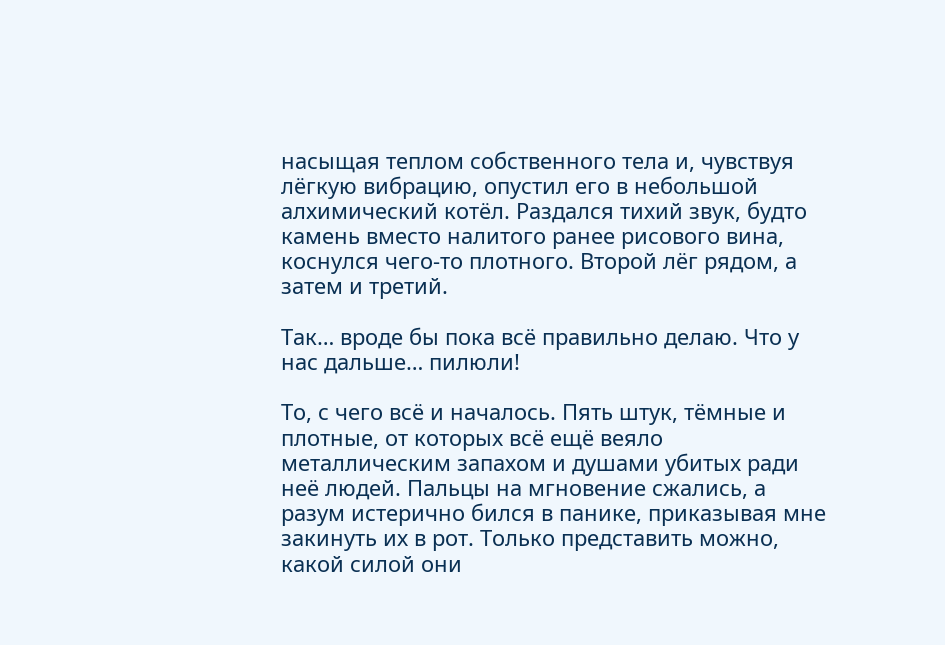насыщая теплом собственного тела и, чувствуя лёгкую вибрацию, опустил его в небольшой алхимический котёл. Раздался тихий звук, будто камень вместо налитого ранее рисового вина, коснулся чего-то плотного. Второй лёг рядом, а затем и третий.

Так… вроде бы пока всё правильно делаю. Что у нас дальше… пилюли!

То, с чего всё и началось. Пять штук, тёмные и плотные, от которых всё ещё веяло металлическим запахом и душами убитых ради неё людей. Пальцы на мгновение сжались, а разум истерично бился в панике, приказывая мне закинуть их в рот. Только представить можно, какой силой они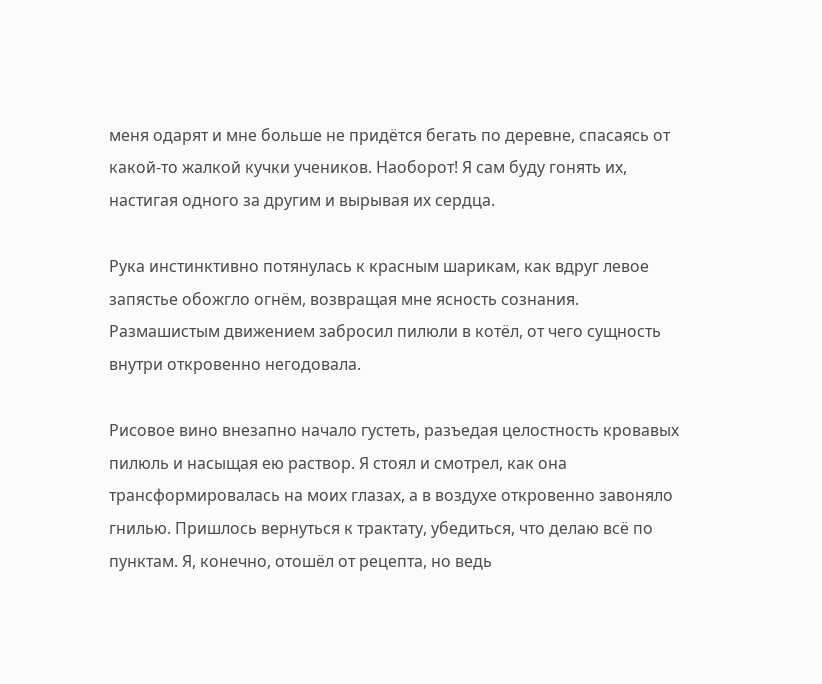меня одарят и мне больше не придётся бегать по деревне, спасаясь от какой-то жалкой кучки учеников. Наоборот! Я сам буду гонять их, настигая одного за другим и вырывая их сердца.

Рука инстинктивно потянулась к красным шарикам, как вдруг левое запястье обожгло огнём, возвращая мне ясность сознания. Размашистым движением забросил пилюли в котёл, от чего сущность внутри откровенно негодовала.

Рисовое вино внезапно начало густеть, разъедая целостность кровавых пилюль и насыщая ею раствор. Я стоял и смотрел, как она трансформировалась на моих глазах, а в воздухе откровенно завоняло гнилью. Пришлось вернуться к трактату, убедиться, что делаю всё по пунктам. Я, конечно, отошёл от рецепта, но ведь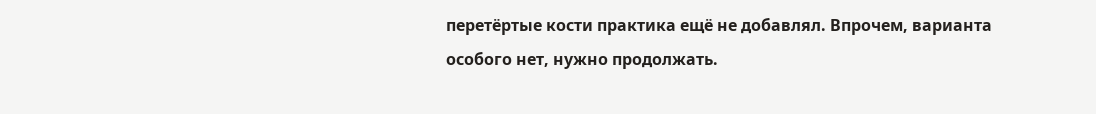перетёртые кости практика ещё не добавлял. Впрочем, варианта особого нет, нужно продолжать.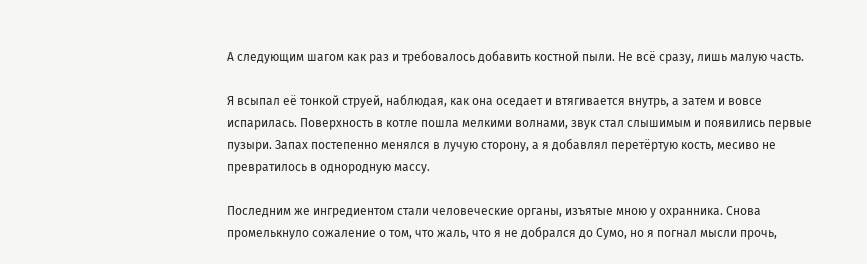А следующим шагом как раз и требовалось добавить костной пыли. Не всё сразу, лишь малую часть.

Я всыпал её тонкой струей, наблюдая, как она оседает и втягивается внутрь, а затем и вовсе испарилась. Поверхность в котле пошла мелкими волнами, звук стал слышимым и появились первые пузыри. Запах постепенно менялся в лучую сторону, а я добавлял перетёртую кость, месиво не превратилось в однородную массу.

Последним же ингредиентом стали человеческие органы, изъятые мною у охранника. Снова промелькнуло сожаление о том, что жаль, что я не добрался до Сумо, но я погнал мысли прочь,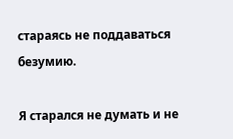стараясь не поддаваться безумию.

Я старался не думать и не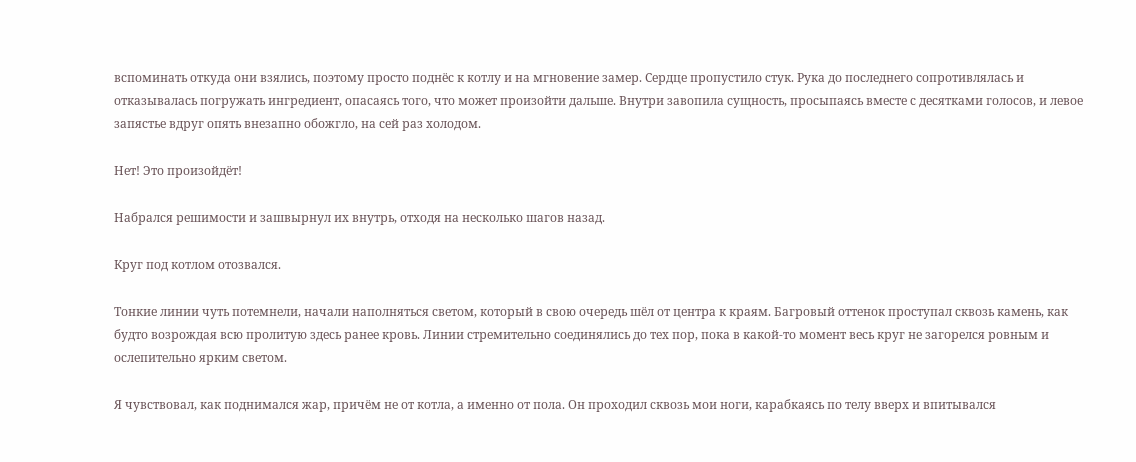вспоминать откуда они взялись, поэтому просто поднёс к котлу и на мгновение замер. Сердце пропустило стук. Рука до последнего сопротивлялась и отказывалась погружать ингредиент, опасаясь того, что может произойти дальше. Внутри завопила сущность, просыпаясь вместе с десятками голосов, и левое запястье вдруг опять внезапно обожгло, на сей раз холодом.

Нет! Это произойдёт!

Набрался решимости и зашвырнул их внутрь, отходя на несколько шагов назад.

Круг под котлом отозвался.

Тонкие линии чуть потемнели, начали наполняться светом, который в свою очередь шёл от центра к краям. Багровый оттенок проступал сквозь камень, как будто возрождая всю пролитую здесь ранее кровь. Линии стремительно соединялись до тех пор, пока в какой-то момент весь круг не загорелся ровным и ослепительно ярким светом.

Я чувствовал, как поднимался жар, причём не от котла, а именно от пола. Он проходил сквозь мои ноги, карабкаясь по телу вверх и впитывался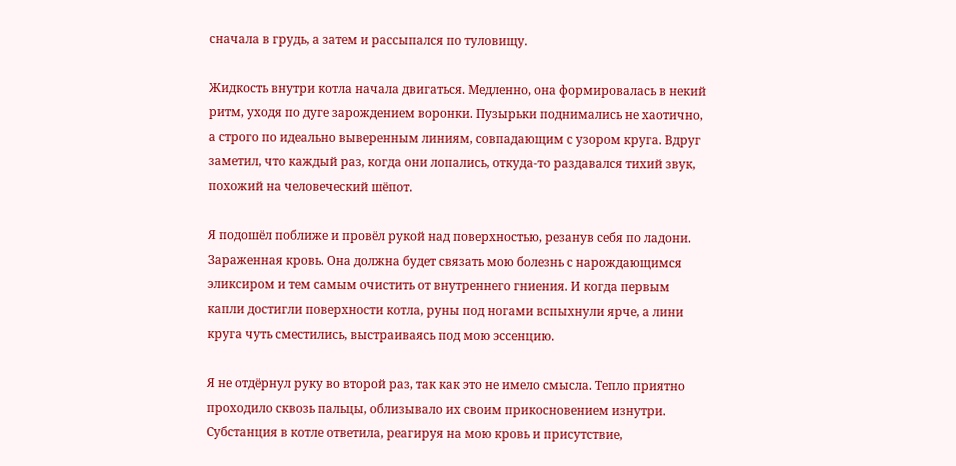сначала в грудь, а затем и рассыпался по туловищу.

Жидкость внутри котла начала двигаться. Медленно, она формировалась в некий ритм, уходя по дуге зарождением воронки. Пузырьки поднимались не хаотично, а строго по идеально выверенным линиям, совпадающим с узором круга. Вдруг заметил, что каждый раз, когда они лопались, откуда-то раздавался тихий звук, похожий на человеческий шёпот.

Я подошёл поближе и провёл рукой над поверхностью, резанув себя по ладони. Зараженная кровь. Она должна будет связать мою болезнь с нарождающимся эликсиром и тем самым очистить от внутреннего гниения. И когда первым капли достигли поверхности котла, руны под ногами вспыхнули ярче, а лини круга чуть сместились, выстраиваясь под мою эссенцию.

Я не отдёрнул руку во второй раз, так как это не имело смысла. Тепло приятно проходило сквозь пальцы, облизывало их своим прикосновением изнутри. Субстанция в котле ответила, реагируя на мою кровь и присутствие,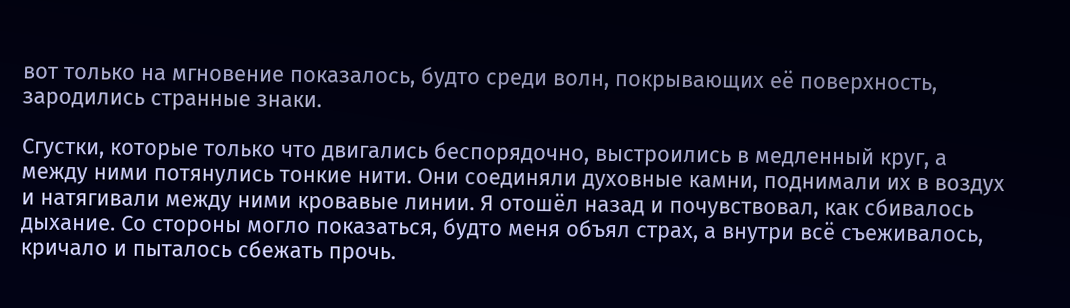вот только на мгновение показалось, будто среди волн, покрывающих её поверхность, зародились странные знаки.

Сгустки, которые только что двигались беспорядочно, выстроились в медленный круг, а между ними потянулись тонкие нити. Они соединяли духовные камни, поднимали их в воздух и натягивали между ними кровавые линии. Я отошёл назад и почувствовал, как сбивалось дыхание. Со стороны могло показаться, будто меня объял страх, а внутри всё съеживалось, кричало и пыталось сбежать прочь.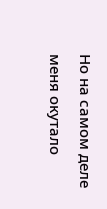Но на самом деле меня окутало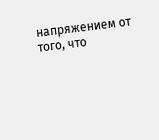напряжением от того, что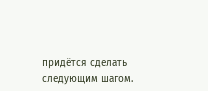придётся сделать следующим шагом.